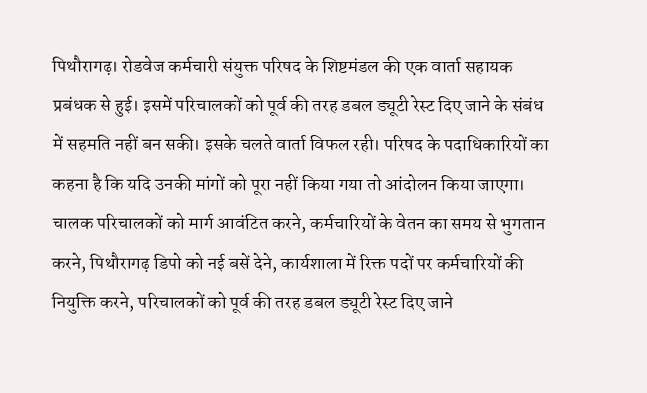पिथौरागढ़। रोडवेज कर्मचारी संयुक्त परिषद के शिष्टमंडल की एक वार्ता सहायक प्रबंधक से हुई। इसमें परिचालकों को पूर्व की तरह डबल ड्यूटी रेस्ट दिए जाने के संबंध में सहमति नहीं बन सकी। इसके चलते वार्ता विफल रही। परिषद के पदाधिकारियों का कहना है कि यदि उनकी मांगों को पूरा नहीं किया गया तो आंदोलन किया जाएगा।
चालक परिचालकों को मार्ग आवंटित करने, कर्मचारियों के वेतन का समय से भुगतान करने, पिथौरागढ़ डिपो को नई बसें देने, कार्यशाला में रिक्त पदों पर कर्मचारियों की नियुक्ति करने, परिचालकों को पूर्व की तरह डबल ड्यूटी रेस्ट दिए जाने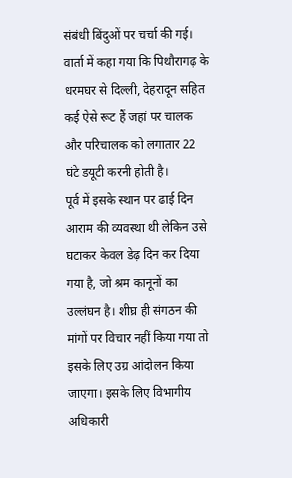संबंधी बिंदुओं पर चर्चा की गई। वार्ता में कहा गया कि पिथौरागढ़ के धरमघर से दिल्ली, देहरादून सहित कई ऐसे रूट हैं जहां पर चालक और परिचालक को लगातार 22 घंटे डयूटी करनी होती है।
पूर्व में इसके स्थान पर ढाई दिन आराम की व्यवस्था थी लेकिन उसे घटाकर केवल डेढ़ दिन कर दिया गया है, जो श्रम कानूनों का उल्लंघन है। शीघ्र ही संगठन की मांगों पर विचार नहीं किया गया तो इसके लिए उग्र आंदोलन किया जाएगा। इसके लिए विभागीय अधिकारी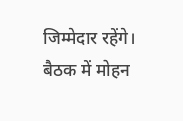जिम्मेदार रहेंगे। बैठक में मोहन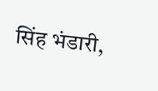सिंह भंडारी,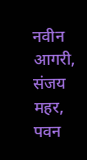नवीन आगरी, संजय महर, पवन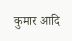कुमार आदि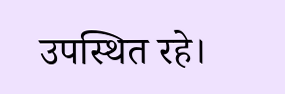उपस्थित रहे।